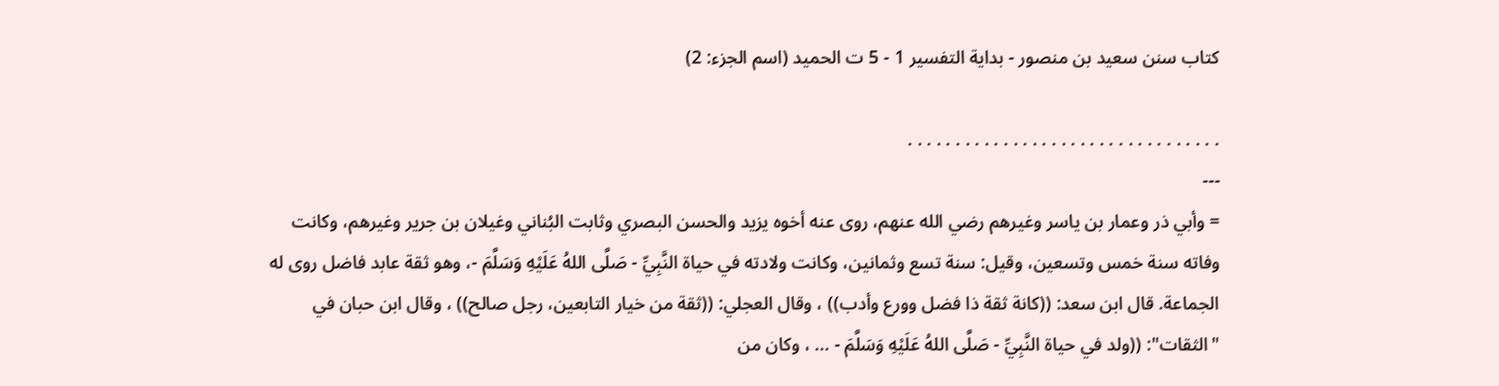كتاب سنن سعيد بن منصور - بداية التفسير 1 - 5 ت الحميد (اسم الجزء: 2)

. . . . . . . . . . . . . . . . . . . . . . . . . . . . . . . . .
---
= وأبي ذر وعمار بن ياسر وغيرهم رضي الله عنهم، روى عنه أخوه يزيد والحسن البصري وثابت البُناني وغيلان بن جرير وغيرهم، وكانت وفاته سنة خمس وتسعين، وقيل: سنة تسع وثمانين، وكانت ولادته في حياة النَّبِيِّ - صَلَّى اللهُ عَلَيْهِ وَسَلَّمَ -، وهو ثقة عابد فاضل روى له الجماعة. قال ابن سعد: ((كانة ثقة ذا فضل وورع وأدب)) ، وقال العجلي: ((ثقة من خيار التابعين، رجل صالح)) ، وقال ابن حبان في "الثقات": ((ولد في حياة النَّبِيِّ - صَلَّى اللهُ عَلَيْهِ وَسَلَّمَ - ... ، وكان من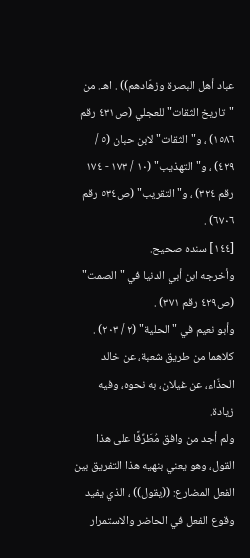عباد أهل البصرة وزهّادهم)) . اهـ. من "تاريخ الثقات" للعجلي (ص٤٣١ رقم ١٥٨٦) ، و"الثقات" لابن حبان (٥ / ٤٢٩) ، و"التهذيب" (١٠ / ١٧٣ - ١٧٤ رقم ٣٢٤) ، و"التقريب" (ص٥٣٤ رقم ٦٧٠٦) .
[١٤٤] سنده صحيح.
وأخرجه ابن أبي الدنيا في "الصمت" (ص٤٢٩ رقم ٣٧١) .
وأبو نعيم في "الحلية" (٢ / ٢٠٣) .
كلاهما من طريق شعبة، عن خالد الحذّاء، عن غيلان، به نحوه، وفيه زيادة.
ولم أجد من وافق مُطَرِّفًا على هذا القول، وهو يعني بنهيه هذا التفريق بين الفعل المضارع: ((يقول)) ، الذي يفيد وقوع الفعل في الحاضر والاستمرار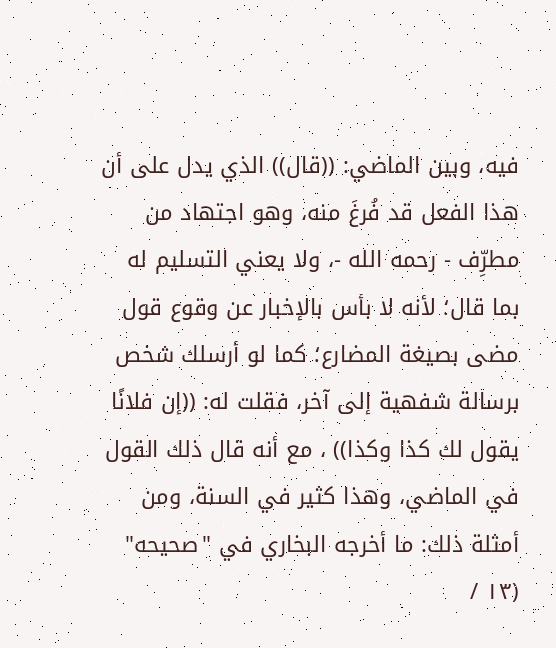فيه، وبين الماضي: ((قال)) الذي يدل على أن هذا الفعل قد فُرغَ منه، وهو اجتهاد من مطرِّف - رحمه الله -، ولا يعني التسليم له بما قال؛ لأنه لا بأس بالإخبار عن وقوع قول مضى بصيغة المضارع؛ كما لو أرسلك شخص برسالة شفهية إلى آخر، فقلت له: ((إن فلانًا يقول لك كذا وكذا)) ، مع أنه قال ذلك القول في الماضي، وهذا كثير في السنة، ومن أمثلة ذلك: ما أخرجه البخاري في "صحيحه" (١٣ /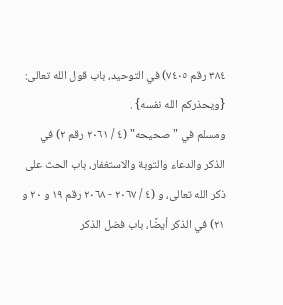٣٨٤ رقم ٧٤٠٥) في التوحيد، باب قول الله تعالى: {ويحذركم الله نفسه} .
ومسلم في "صحيحه" (٤ / ٢٠٦١ رقم ٢) في الذكر والدعاء والتوبة والاستغفار، باب الحث على ذكر الله تعالى، و (٤ / ٢٠٦٧ - ٢٠٦٨ رقم ١٩ و ٢٠ و ٢١) في الذكر أيضًا، باب فضل الذكر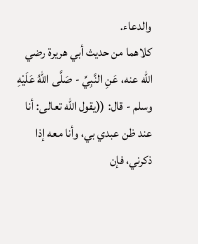والدعاء.
كلاهما من حديث أبي هريرة رضي الله عنه، عَنِ النَّبِيِّ - صَلَّى اللهُ عَلَيْهِ وسلم - قال: ((يقول الله تعالى: أنا عند ظن عبدي بي، وأنا معه إذا ذكرني، فإن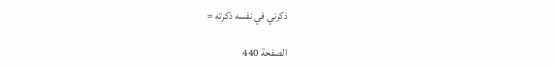ذكرني في نفسه ذكرته =

الصفحة 440